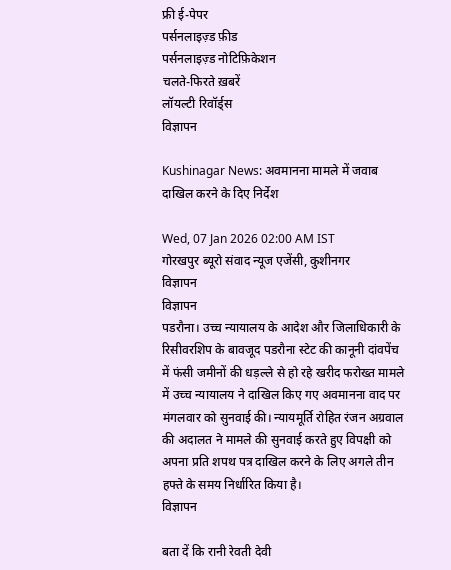फ्री ई-पेपर
पर्सनलाइज़्ड फ़ीड
पर्सनलाइज़्ड नोटिफ़िकेशन
चलते-फिरते ख़बरें
लॉयल्टी रिवॉर्ड्स
विज्ञापन

Kushinagar News: अवमानना मामले में जवाब दाखिल करने के दिए निर्देश

Wed, 07 Jan 2026 02:00 AM IST
गोरखपुर ब्यूरो संवाद न्यूज एजेंसी, कुशीनगर
विज्ञापन
विज्ञापन
पडरौना। उच्च न्यायालय के आदेश और जिलाधिकारी के रिसीवरशिप के बावजूद पडरौना स्टेट की कानूनी दांवपेंच में फंसी जमीनों की धड़ल्ले से हो रहे खरीद फरोख्त मामले में उच्च न्यायालय ने दाखिल किए गए अवमानना वाद पर मंगलवार को सुनवाई की। न्यायमूर्ति रोहित रंजन अग्रवाल की अदालत ने मामले की सुनवाई करते हुए विपक्षी को अपना प्रति शपथ पत्र दाखिल करने के लिए अगले तीन हफ्ते के समय निर्धारित किया है।
विज्ञापन

बता दें कि रानी रेवती देवी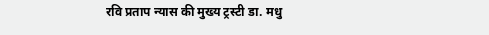रवि प्रताप न्यास की मुख्य ट्रस्टी डा. मधु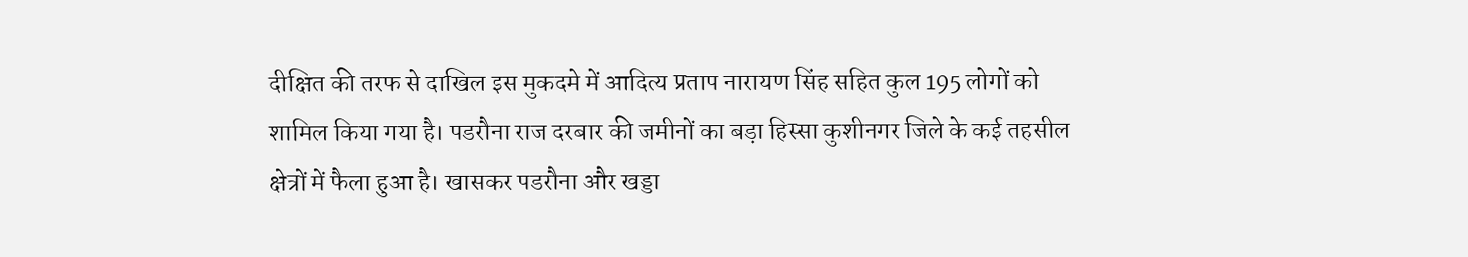दीक्षित की तरफ से दाखिल इस मुकदमे में आदित्य प्रताप नारायण सिंह सहित कुल 195 लोगों को शामिल किया गया है। पडरौना राज दरबार की जमीनों का बड़ा हिस्सा कुशीनगर जिले के कई तहसील क्षेत्रों में फैला हुआ है। खासकर पडरौना और खड्डा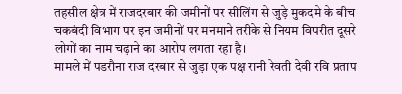तहसील क्षेत्र में राजदरबार की जमीनों पर सीलिंग से जुड़े मुकदमे के बीच चकबंदी विभाग पर इन जमीनों पर मनमाने तरीके से नियम विपरीत दूसरे लोगों का नाम चढ़ाने का आरोप लगता रहा है।
मामले में पडरौना राज दरबार से जुड़ा एक पक्ष रानी रेवती देवी रवि प्रताप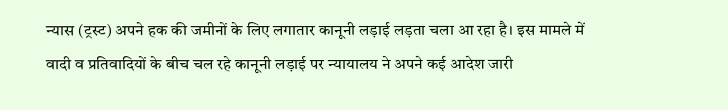न्यास (ट्रस्ट) अपने हक की जमीनों के लिए लगातार कानूनी लड़ाई लड़ता चला आ रहा है। इस मामले में वादी व प्रतिवादियों के बीच चल रहे कानूनी लड़ाई पर न्यायालय ने अपने कई आदेश जारी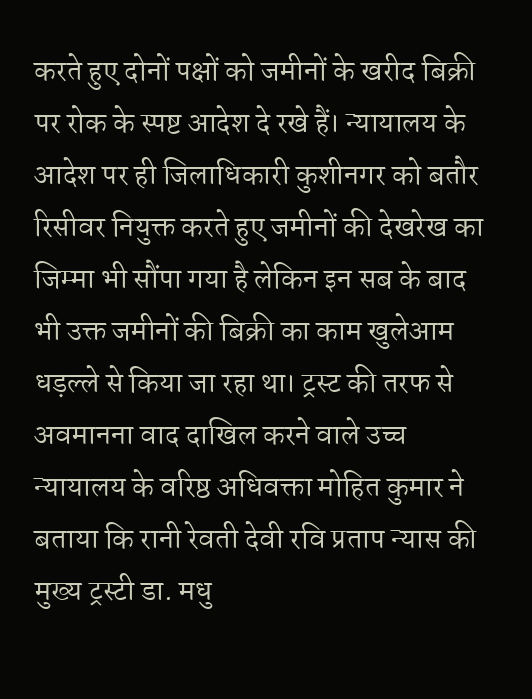करते हुए दोनों पक्षों को जमीनों के खरीद बिक्री पर रोक के स्पष्ट आदेश दे रखे हैं। न्यायालय के आदेश पर ही जिलाधिकारी कुशीनगर को बतौर रिसीवर नियुक्त करते हुए जमीनों की देखरेख का जिम्मा भी सौंपा गया है लेकिन इन सब के बाद भी उक्त जमीनों की बिक्री का काम खुलेआम धड़ल्ले से किया जा रहा था। ट्रस्ट की तरफ से अवमानना वाद दाखिल करने वाले उच्च न्यायालय के वरिष्ठ अधिवक्ता मोहित कुमार ने बताया कि रानी रेवती देवी रवि प्रताप न्यास की मुख्य ट्रस्टी डा. मधु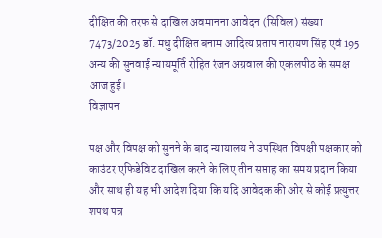दीक्षित की तरफ से दाखिल अवमानना आवेदन (सिविल) संख्या 7473/2025 डॉ. मधु दीक्षित बनाम आदित्य प्रताप नारायण सिंह एवं 195 अन्य की सुनवाई न्यायमूर्ति रोहित रंजन अग्रवाल की एकलपीठ के समक्ष आज हुई।
विज्ञापन

पक्ष और विपक्ष को सुनने के बाद न्यायालय ने उपस्थित विपक्षी पक्षकार को काउंटर एफिडेविट दाखिल करने के लिए तीन सप्ताह का समय प्रदान किया और साथ ही यह भी आदेश दिया कि यदि आवेदक की ओर से कोई प्रत्युत्तर शपथ पत्र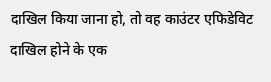दाखिल किया जाना हो, तो वह काउंटर एफिडेविट दाखिल होने के एक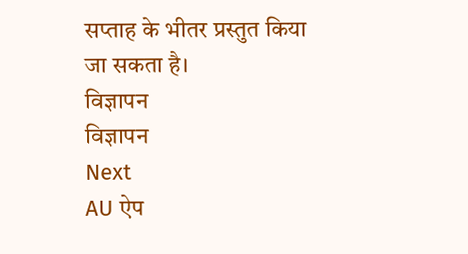सप्ताह के भीतर प्रस्तुत किया जा सकता है।
विज्ञापन
विज्ञापन
Next
AU ऐप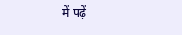में पढ़ें